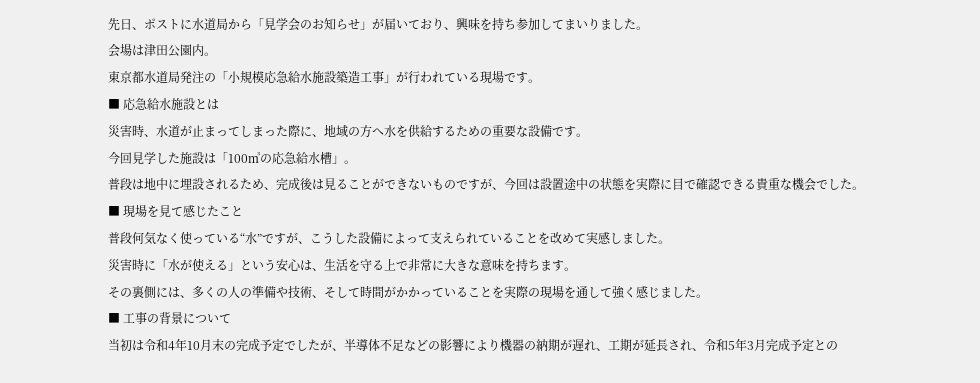先日、ポストに水道局から「見学会のお知らせ」が届いており、興味を持ち参加してまいりました。
会場は津田公園内。
東京都水道局発注の「小規模応急給水施設築造工事」が行われている現場です。
■ 応急給水施設とは
災害時、水道が止まってしまった際に、地域の方へ水を供給するための重要な設備です。
今回見学した施設は「100㎥の応急給水槽」。
普段は地中に埋設されるため、完成後は見ることができないものですが、今回は設置途中の状態を実際に目で確認できる貴重な機会でした。
■ 現場を見て感じたこと
普段何気なく使っている“水”ですが、こうした設備によって支えられていることを改めて実感しました。
災害時に「水が使える」という安心は、生活を守る上で非常に大きな意味を持ちます。
その裏側には、多くの人の準備や技術、そして時間がかかっていることを実際の現場を通して強く感じました。
■ 工事の背景について
当初は令和4年10月末の完成予定でしたが、半導体不足などの影響により機器の納期が遅れ、工期が延長され、令和5年3月完成予定との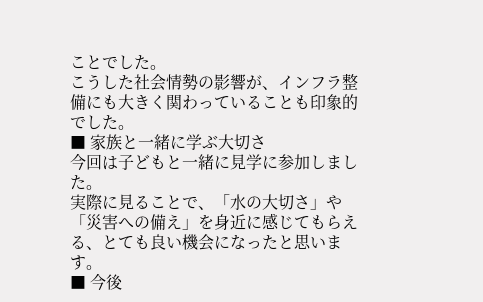ことでした。
こうした社会情勢の影響が、インフラ整備にも大きく関わっていることも印象的でした。
■ 家族と一緒に学ぶ大切さ
今回は子どもと一緒に見学に参加しました。
実際に見ることで、「水の大切さ」や「災害への備え」を身近に感じてもらえる、とても良い機会になったと思います。
■ 今後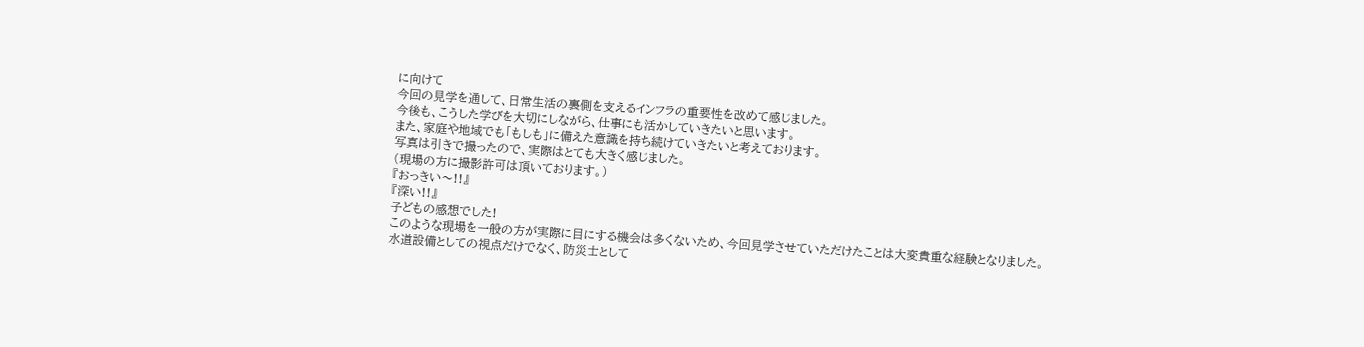に向けて
今回の見学を通して、日常生活の裏側を支えるインフラの重要性を改めて感じました。
今後も、こうした学びを大切にしながら、仕事にも活かしていきたいと思います。
また、家庭や地域でも「もしも」に備えた意識を持ち続けていきたいと考えております。
写真は引きで撮ったので、実際はとても大きく感じました。
(現場の方に撮影許可は頂いております。)
『おっきい〜!!』
『深い!!』
子どもの感想でした!
このような現場を一般の方が実際に目にする機会は多くないため、今回見学させていただけたことは大変貴重な経験となりました。
水道設備としての視点だけでなく、防災士として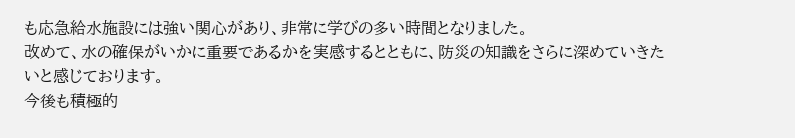も応急給水施設には強い関心があり、非常に学びの多い時間となりました。
改めて、水の確保がいかに重要であるかを実感するとともに、防災の知識をさらに深めていきたいと感じております。
今後も積極的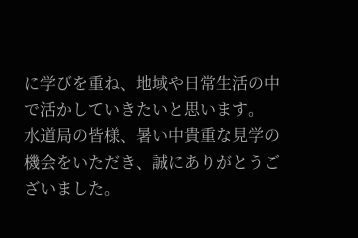に学びを重ね、地域や日常生活の中で活かしていきたいと思います。
水道局の皆様、暑い中貴重な見学の機会をいただき、誠にありがとうございました。